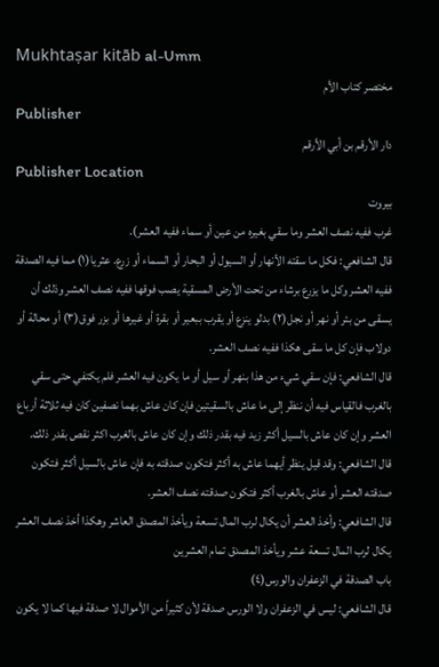Mukhtaṣar kitāb al-Umm
مختصر كتاب الأم
Publisher
دار الأرقم بن أبي الأرقم
Publisher Location
بيروت
غرب ففيه نصف العشر وما سقي بغيره من عين أو سماء ففيه العشر).
قال الشافعي: فكل ما سقته الأنهار أو السيول أو البحار أو السماء أو زرع. عثريا(١) مما فيه الصدقة ففيه العشر وكل ما يزرع برشاء من تحت الأرض المسقية يصب فوقها ففيه نصف العشر وذلك أن يسقى من بئر أو نهر أو نجل(٢) بدلو ينزع أو يقرب ببعير أو بقرة أو غيرها أو بزر فوق(٣) أو محالة أو دولاب فإن كل ما سقى هكذا ففيه نصف العشر.
قال الشافعي: فإن سقي شيء من هذا بنهر أو سيل أو ما يكون فيه العشر فلم يكتفي حتى سقي بالغرب فالقياس فيه أن ننظر إلى ما عاش بالسقيتين فإن كان عاش بهما نصفين كان فيه ثلاثة أرباع العشر وإن كان عاش بالسيل أكثر زيد فيه بقدر ذلك وإن كان عاش بالغرب اكثر نقص بقدر ذلك.
قال الشافعي: وقد قيل ينظر أيهما عاش به أكثر فتكون صدقته به فإن عاش بالسيل أكثر فتكون صدقته العشر أو عاش بالغرب أكثر فتكون صدقته نصف العشر.
قال الشافعي: وأخذ العشر أن يكال لرب المال تسعة ويأخذ المصدق العاشر وهكذا أخذ نصف العشر يكال لرب المال تسعة عشر ويأخذ المصدق تمام العشرين
باب الصدقة في الزعفران والورس(٤)
قال الشافعي: ليس في الزعفران ولا الورس صدقة لأن كثيراً من الأموال لا صدقة فيها كما لا يكون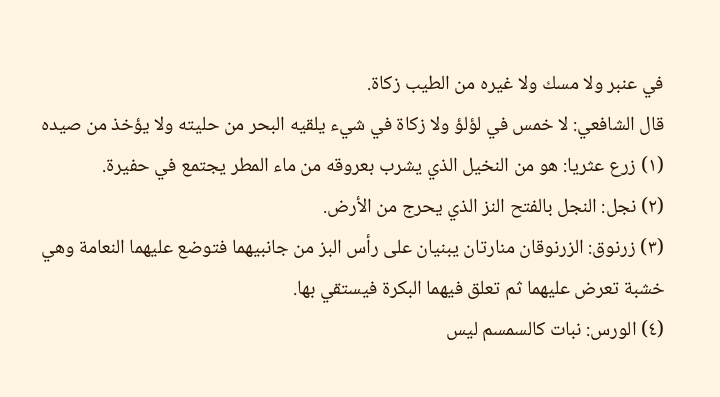في عنبر ولا مسك ولا غيره من الطيب زكاة.
قال الشافعي: لا خمس في لؤلؤ ولا زكاة في شيء يلقيه البحر من حليته ولا يؤخذ من صيده
(١) زرع عثريا: هو من النخيل الذي يشرب بعروقه من ماء المطر يجتمع في حفيرة.
(٢) نجل: النجل بالفتح النز الذي يحرج من الأرض.
(٣) زرنوق: الزرنوقان منارتان يبنيان على رأس البز من جانبيهما فتوضع عليهما النعامة وهي خشبة تعرض عليهما ثم تعلق فيهما البكرة فيستقي بها.
(٤) الورس: نبات كالسمسم ليس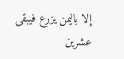إلا باليمن يزرع فيبقى عشرين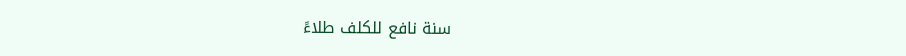سنة نافع للكلف طلاءً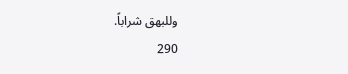وللبهق شراباً.
290